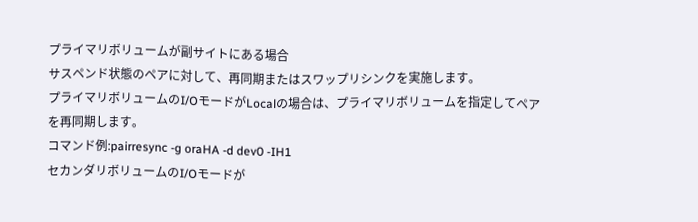プライマリボリュームが副サイトにある場合
サスペンド状態のペアに対して、再同期またはスワップリシンクを実施します。
プライマリボリュームのI/OモードがLocalの場合は、プライマリボリュームを指定してペアを再同期します。
コマンド例:pairresync -g oraHA -d dev0 -IH1
セカンダリボリュームのI/Oモードが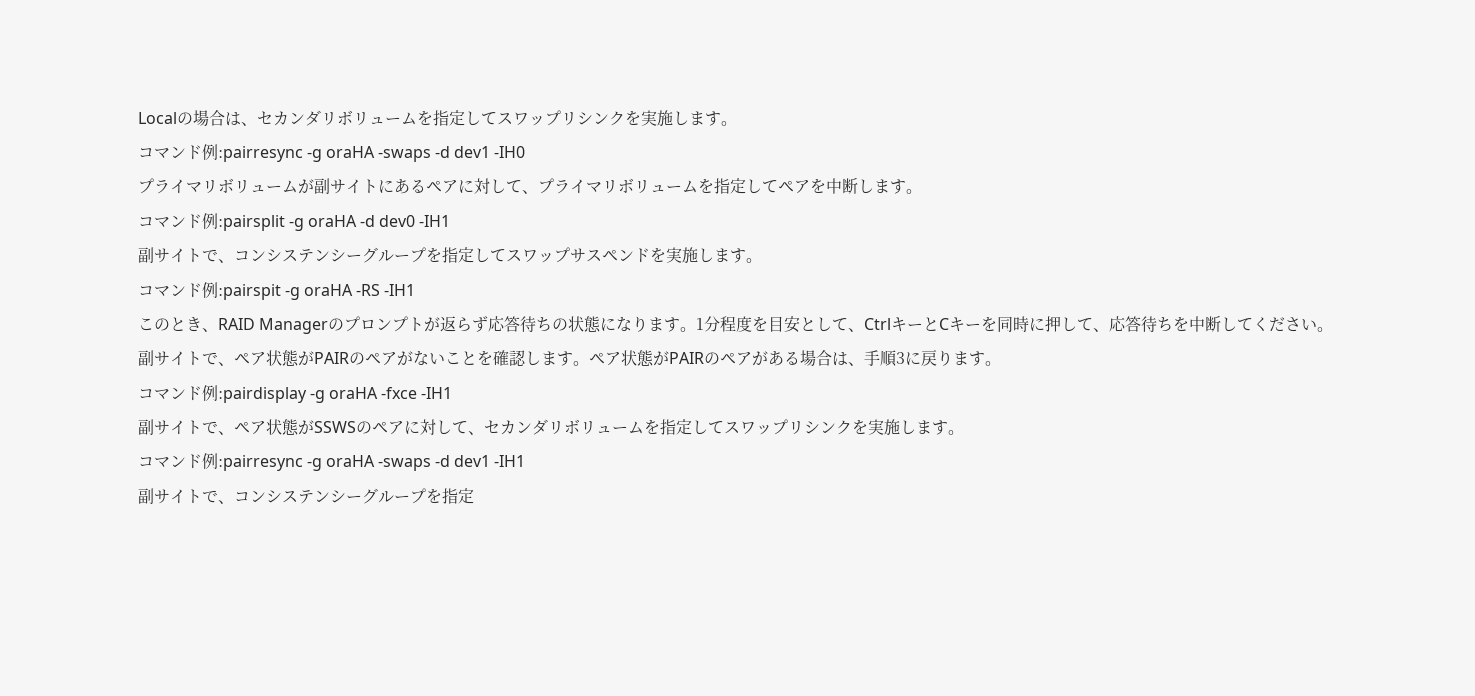Localの場合は、セカンダリボリュームを指定してスワップリシンクを実施します。
コマンド例:pairresync -g oraHA -swaps -d dev1 -IH0
プライマリボリュームが副サイトにあるペアに対して、プライマリボリュームを指定してペアを中断します。
コマンド例:pairsplit -g oraHA -d dev0 -IH1
副サイトで、コンシステンシーグループを指定してスワップサスペンドを実施します。
コマンド例:pairspit -g oraHA -RS -IH1
このとき、RAID Managerのプロンプトが返らず応答待ちの状態になります。1分程度を目安として、CtrlキーとCキーを同時に押して、応答待ちを中断してください。
副サイトで、ペア状態がPAIRのペアがないことを確認します。ペア状態がPAIRのペアがある場合は、手順3に戻ります。
コマンド例:pairdisplay -g oraHA -fxce -IH1
副サイトで、ペア状態がSSWSのペアに対して、セカンダリボリュームを指定してスワップリシンクを実施します。
コマンド例:pairresync -g oraHA -swaps -d dev1 -IH1
副サイトで、コンシステンシーグループを指定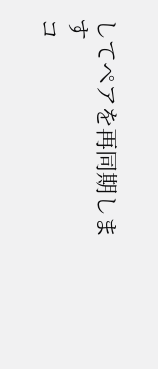してペアを再同期します
コ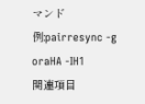マンド例:pairresync -g oraHA -IH1
関連項目